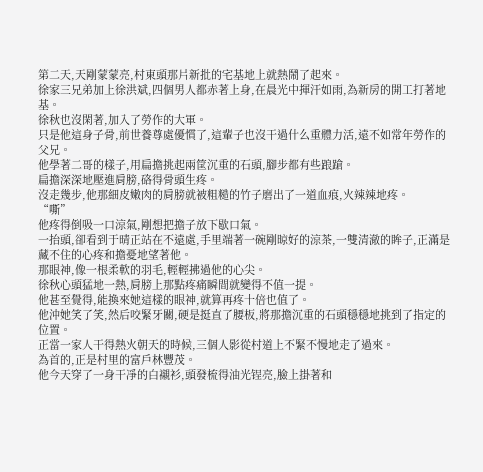第二天,天剛蒙蒙亮,村東頭那片新批的宅基地上就熱鬧了起來。
徐家三兄弟加上徐洪斌,四個男人都赤著上身,在晨光中揮汗如雨,為新房的開工打著地基。
徐秋也沒閑著,加入了勞作的大軍。
只是他這身子骨,前世養尊處優慣了,這輩子也沒干過什么重體力活,遠不如常年勞作的父兄。
他學著二哥的樣子,用扁擔挑起兩筐沉重的石頭,腳步都有些踉蹌。
扁擔深深地壓進肩膀,硌得骨頭生疼。
沒走幾步,他那細皮嫩肉的肩膀就被粗糙的竹子磨出了一道血痕,火辣辣地疼。
“嘶”
他疼得倒吸一口涼氣,剛想把擔子放下歇口氣。
一抬頭,卻看到于晴正站在不遠處,手里端著一碗剛晾好的涼茶,一雙清澈的眸子,正滿是藏不住的心疼和擔憂地望著他。
那眼神,像一根柔軟的羽毛,輕輕拂過他的心尖。
徐秋心頭猛地一熱,肩膀上那點疼痛瞬間就變得不值一提。
他甚至覺得,能換來她這樣的眼神,就算再疼十倍也值了。
他沖她笑了笑,然后咬緊牙關,硬是挺直了腰板,將那擔沉重的石頭穩穩地挑到了指定的位置。
正當一家人干得熱火朝天的時候,三個人影從村道上不緊不慢地走了過來。
為首的,正是村里的富戶林豐茂。
他今天穿了一身干凈的白襯衫,頭發梳得油光锃亮,臉上掛著和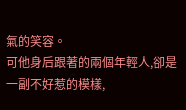氣的笑容。
可他身后跟著的兩個年輕人,卻是一副不好惹的模樣,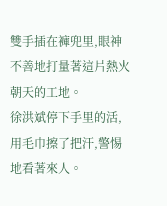雙手插在褲兜里,眼神不善地打量著這片熱火朝天的工地。
徐洪斌停下手里的活,用毛巾擦了把汗,警惕地看著來人。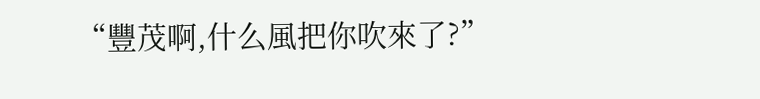“豐茂啊,什么風把你吹來了?”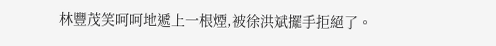林豐茂笑呵呵地遞上一根煙,被徐洪斌擺手拒絕了。